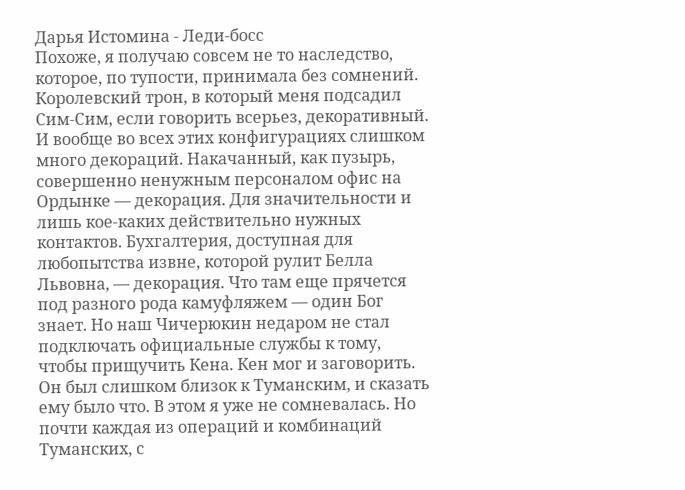Дарья Истомина - Леди-босс
Похоже, я получаю совсем не то наследство, которое, по тупости, принимала без сомнений. Королевский трон, в который меня подсадил Сим-Сим, если говорить всерьез, декоративный. И вообще во всех этих конфигурациях слишком много декораций. Накачанный, как пузырь, совершенно ненужным персоналом офис на Ордынке — декорация. Для значительности и лишь кое-каких действительно нужных контактов. Бухгалтерия, доступная для любопытства извне, которой рулит Белла Львовна, — декорация. Что там еще прячется под разного рода камуфляжем — один Бог знает. Но наш Чичерюкин недаром не стал подключать официальные службы к тому, чтобы прищучить Кена. Кен мог и заговорить. Он был слишком близок к Туманским, и сказать ему было что. В этом я уже не сомневалась. Но почти каждая из операций и комбинаций Туманских, с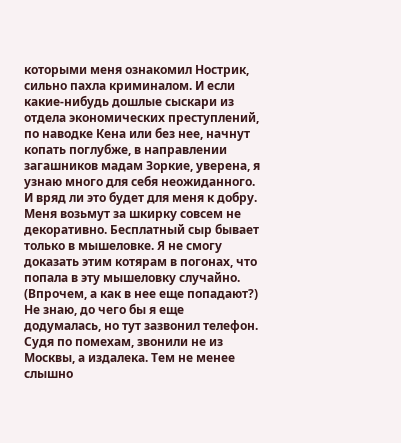которыми меня ознакомил Нострик, сильно пахла криминалом. И если какие-нибудь дошлые сыскари из отдела экономических преступлений, по наводке Кена или без нее, начнут копать поглубже, в направлении загашников мадам Зоркие, уверена, я узнаю много для себя неожиданного. И вряд ли это будет для меня к добру. Меня возьмут за шкирку совсем не декоративно. Бесплатный сыр бывает только в мышеловке. Я не смогу доказать этим котярам в погонах, что попала в эту мышеловку случайно. (Впрочем, а как в нее еще попадают?)
Не знаю, до чего бы я еще додумалась, но тут зазвонил телефон. Судя по помехам, звонили не из Москвы, а издалека. Тем не менее слышно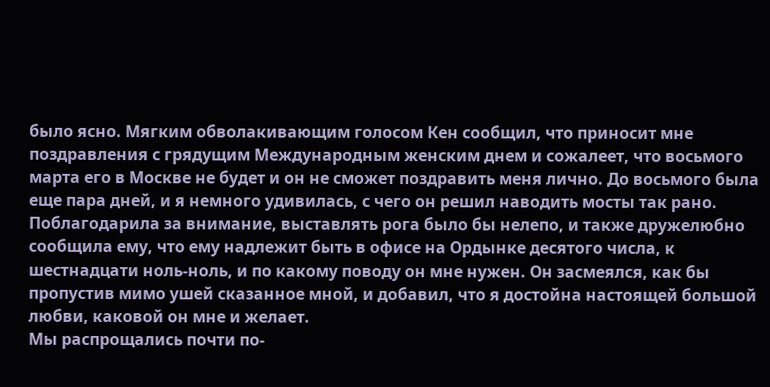было ясно. Мягким обволакивающим голосом Кен сообщил, что приносит мне поздравления с грядущим Международным женским днем и сожалеет, что восьмого марта его в Москве не будет и он не сможет поздравить меня лично. До восьмого была еще пара дней, и я немного удивилась, с чего он решил наводить мосты так рано. Поблагодарила за внимание, выставлять рога было бы нелепо, и также дружелюбно сообщила ему, что ему надлежит быть в офисе на Ордынке десятого числа, к шестнадцати ноль-ноль, и по какому поводу он мне нужен. Он засмеялся, как бы пропустив мимо ушей сказанное мной, и добавил, что я достойна настоящей большой любви, каковой он мне и желает.
Мы распрощались почти по-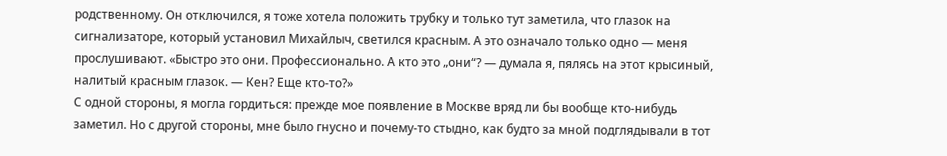родственному. Он отключился, я тоже хотела положить трубку и только тут заметила, что глазок на сигнализаторе, который установил Михайлыч, светился красным. А это означало только одно — меня прослушивают. «Быстро это они. Профессионально. А кто это „они“? — думала я, пялясь на этот крысиный, налитый красным глазок. — Кен? Еще кто-то?»
С одной стороны, я могла гордиться: прежде мое появление в Москве вряд ли бы вообще кто-нибудь заметил. Но с другой стороны, мне было гнусно и почему-то стыдно, как будто за мной подглядывали в тот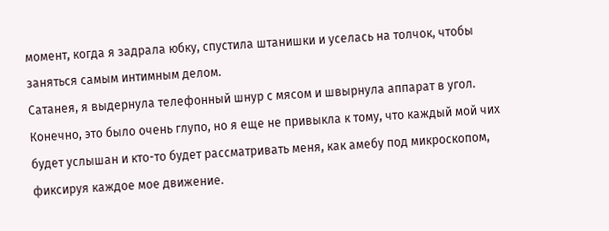момент, когда я задрала юбку, спустила штанишки и уселась на толчок, чтобы заняться самым интимным делом.
Сатанея, я выдернула телефонный шнур с мясом и швырнула аппарат в угол. Конечно, это было очень глупо, но я еще не привыкла к тому, что каждый мой чих будет услышан и кто-то будет рассматривать меня, как амебу под микроскопом, фиксируя каждое мое движение.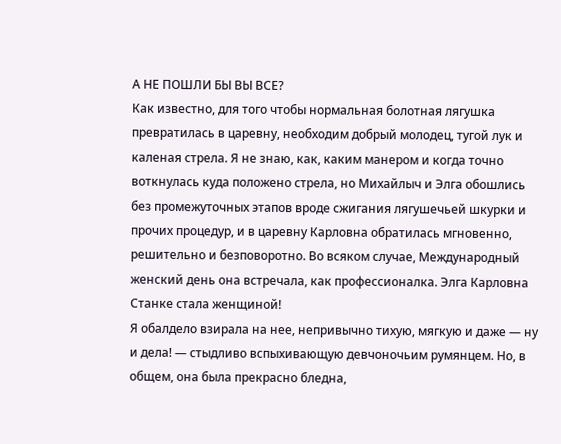А НЕ ПОШЛИ БЫ ВЫ ВСЕ?
Как известно, для того чтобы нормальная болотная лягушка превратилась в царевну, необходим добрый молодец, тугой лук и каленая стрела. Я не знаю, как, каким манером и когда точно воткнулась куда положено стрела, но Михайлыч и Элга обошлись без промежуточных этапов вроде сжигания лягушечьей шкурки и прочих процедур, и в царевну Карловна обратилась мгновенно, решительно и безповоротно. Во всяком случае, Международный женский день она встречала, как профессионалка. Элга Карловна Станке стала женщиной!
Я обалдело взирала на нее, непривычно тихую, мягкую и даже — ну и дела! — стыдливо вспыхивающую девчоночьим румянцем. Но, в общем, она была прекрасно бледна,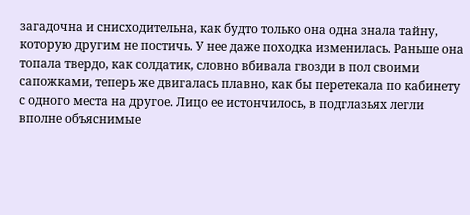загадочна и снисходительна, как будто только она одна знала тайну, которую другим не постичь. У нее даже походка изменилась. Раньше она топала твердо, как солдатик, словно вбивала гвозди в пол своими сапожками, теперь же двигалась плавно, как бы перетекала по кабинету с одного места на другое. Лицо ее истончилось, в подглазьях легли вполне объяснимые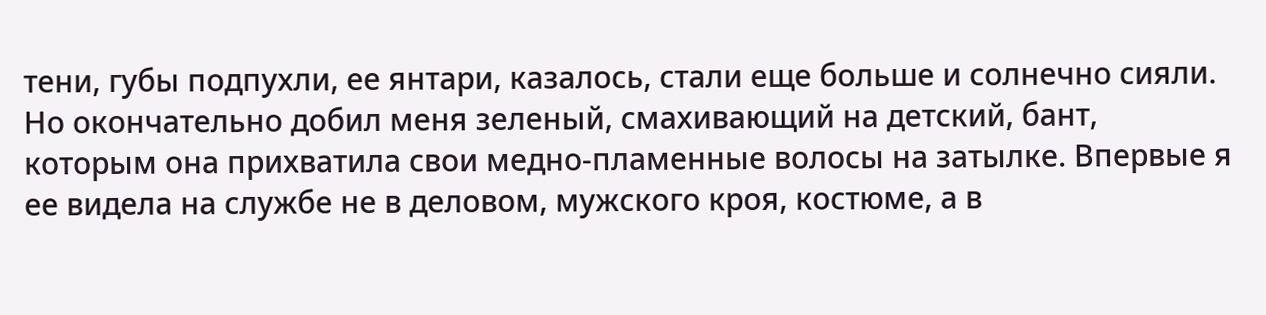тени, губы подпухли, ее янтари, казалось, стали еще больше и солнечно сияли. Но окончательно добил меня зеленый, смахивающий на детский, бант, которым она прихватила свои медно-пламенные волосы на затылке. Впервые я ее видела на службе не в деловом, мужского кроя, костюме, а в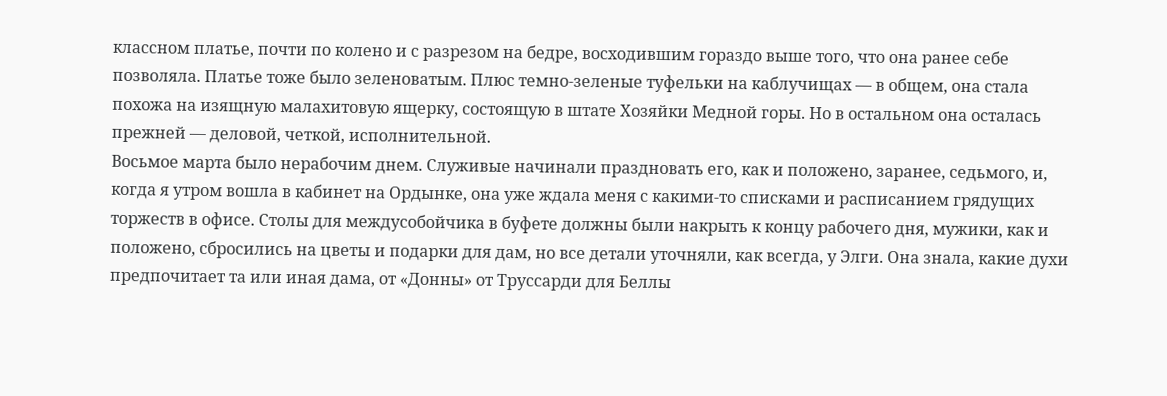классном платье, почти по колено и с разрезом на бедре, восходившим гораздо выше того, что она ранее себе позволяла. Платье тоже было зеленоватым. Плюс темно-зеленые туфельки на каблучищах — в общем, она стала похожа на изящную малахитовую ящерку, состоящую в штате Хозяйки Медной горы. Но в остальном она осталась прежней — деловой, четкой, исполнительной.
Восьмое марта было нерабочим днем. Служивые начинали праздновать его, как и положено, заранее, седьмого, и, когда я утром вошла в кабинет на Ордынке, она уже ждала меня с какими-то списками и расписанием грядущих торжеств в офисе. Столы для междусобойчика в буфете должны были накрыть к концу рабочего дня, мужики, как и положено, сбросились на цветы и подарки для дам, но все детали уточняли, как всегда, у Элги. Она знала, какие духи предпочитает та или иная дама, от «Донны» от Труссарди для Беллы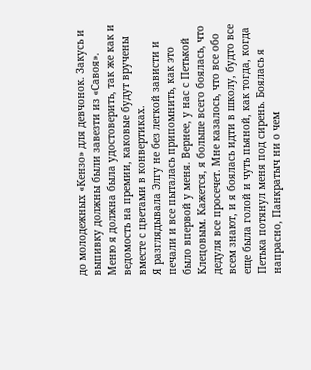до молодежных «Кензо» для девчонок. Закусь и выпивку должны были завезти из «Савоя». Меню я должна была удостоверить, так же как и ведомость на премии, каковые будут вручены вместе с цветами в конвертиках.
Я разглядывала Элгу не без легкой зависти и печали и все пыталась припомнить, как это было впервой у меня. Вернее, у нас с Петькой Клецовым. Кажется, я больше всего боялась, что дедуля все просечет. Мне казалось, что все обо всем знают, и я боялась идти в школу, будто все еще была голой и чуть пьяной, как тогда, когда Петька потянул меня под сирень. Боялась я напрасно, Панкратыч ни о чем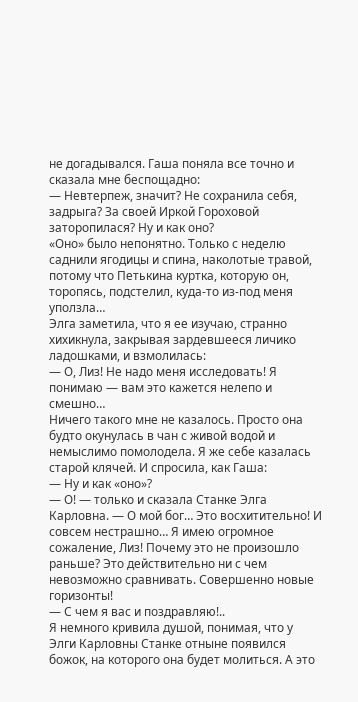не догадывался. Гаша поняла все точно и сказала мне беспощадно:
— Невтерпеж, значит? Не сохранила себя, задрыга? За своей Иркой Гороховой заторопилася? Ну и как оно?
«Оно» было непонятно. Только с неделю саднили ягодицы и спина, наколотые травой, потому что Петькина куртка, которую он, торопясь, подстелил, куда-то из-под меня уползла…
Элга заметила, что я ее изучаю, странно хихикнула, закрывая зардевшееся личико ладошками, и взмолилась:
— О, Лиз! Не надо меня исследовать! Я понимаю — вам это кажется нелепо и смешно…
Ничего такого мне не казалось. Просто она будто окунулась в чан с живой водой и немыслимо помолодела. Я же себе казалась старой клячей. И спросила, как Гаша:
— Ну и как «оно»?
— О! — только и сказала Станке Элга Карловна. — О мой бог… Это восхитительно! И совсем нестрашно… Я имею огромное сожаление, Лиз! Почему это не произошло раньше? Это действительно ни с чем невозможно сравнивать. Совершенно новые горизонты!
— С чем я вас и поздравляю!..
Я немного кривила душой, понимая, что у Элги Карловны Станке отныне появился божок, на которого она будет молиться. А это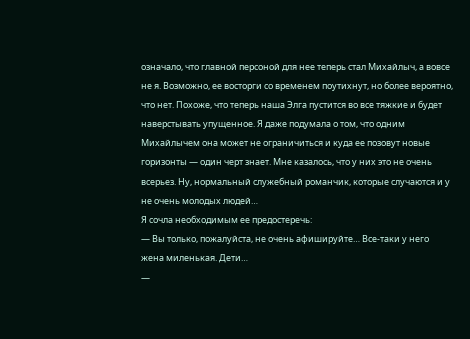означало, что главной персоной для нее теперь стал Михайлыч, а вовсе не я. Возможно, ее восторги со временем поутихнут, но более вероятно, что нет. Похоже, что теперь наша Элга пустится во все тяжкие и будет наверстывать упущенное. Я даже подумала о том, что одним Михайлычем она может не ограничиться и куда ее позовут новые горизонты — один черт знает. Мне казалось, что у них это не очень всерьез. Ну, нормальный служебный романчик, которые случаются и у не очень молодых людей…
Я сочла необходимым ее предостеречь:
— Вы только, пожалуйста, не очень афишируйте… Все-таки у него жена миленькая. Дети…
—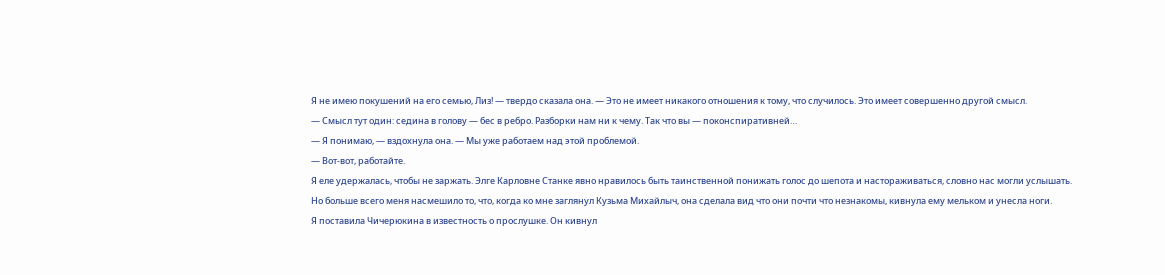Я не имею покушений на его семью, Лиз! — твердо сказала она. — Это не имеет никакого отношения к тому, что случилось. Это имеет совершенно другой смысл.
— Смысл тут один: седина в голову — бес в ребро. Разборки нам ни к чему. Так что вы — поконспиративней…
— Я понимаю, — вздохнула она. — Мы уже работаем над этой проблемой.
— Вот-вот, работайте.
Я еле удержалась, чтобы не заржать. Элге Карловне Станке явно нравилось быть таинственной понижать голос до шепота и настораживаться, словно нас могли услышать.
Но больше всего меня насмешило то, что, когда ко мне заглянул Кузьма Михайлыч, она сделала вид что они почти что незнакомы, кивнула ему мельком и унесла ноги.
Я поставила Чичерюкина в известность о прослушке. Он кивнул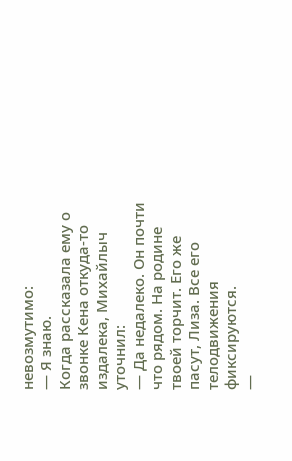невозмутимо:
— Я знаю.
Когда рассказала ему о звонке Кена откуда-то издалека, Михайлыч уточнил:
— Да недалеко. Он почти что рядом. На родине твоей торчит. Его же пасут, Лиза. Все его телодвижения фиксируются.
—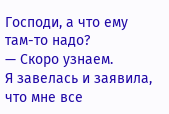Господи, а что ему там-то надо?
— Скоро узнаем.
Я завелась и заявила, что мне все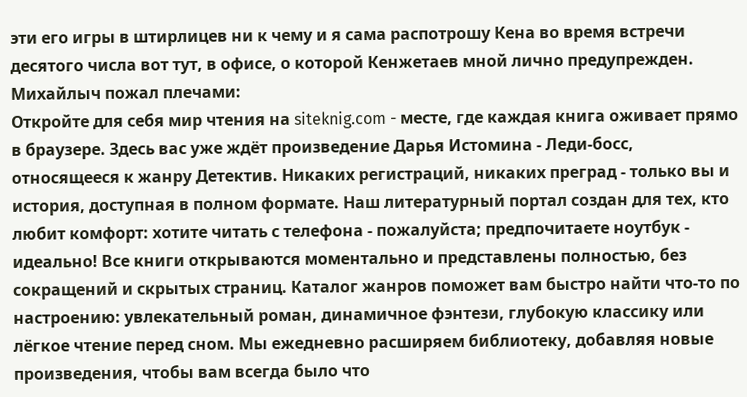эти его игры в штирлицев ни к чему и я сама распотрошу Кена во время встречи десятого числа вот тут, в офисе, о которой Кенжетаев мной лично предупрежден. Михайлыч пожал плечами:
Откройте для себя мир чтения на siteknig.com - месте, где каждая книга оживает прямо в браузере. Здесь вас уже ждёт произведение Дарья Истомина - Леди-босс, относящееся к жанру Детектив. Никаких регистраций, никаких преград - только вы и история, доступная в полном формате. Наш литературный портал создан для тех, кто любит комфорт: хотите читать с телефона - пожалуйста; предпочитаете ноутбук - идеально! Все книги открываются моментально и представлены полностью, без сокращений и скрытых страниц. Каталог жанров поможет вам быстро найти что-то по настроению: увлекательный роман, динамичное фэнтези, глубокую классику или лёгкое чтение перед сном. Мы ежедневно расширяем библиотеку, добавляя новые произведения, чтобы вам всегда было что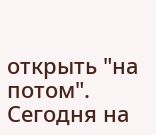открыть "на потом". Сегодня на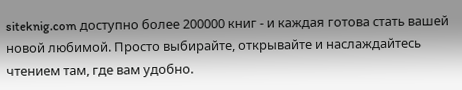siteknig.com доступно более 200000 книг - и каждая готова стать вашей новой любимой. Просто выбирайте, открывайте и наслаждайтесь чтением там, где вам удобно.